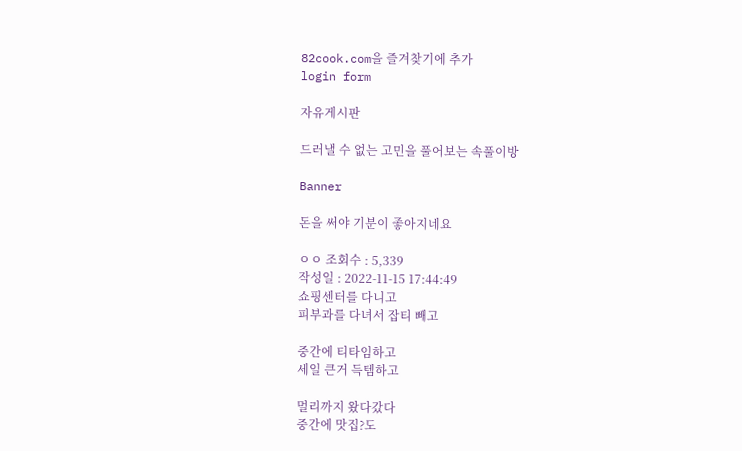82cook.com을 즐겨찾기에 추가
login form

자유게시판

드러낼 수 없는 고민을 풀어보는 속풀이방

Banner

돈을 써야 기분이 좋아지네요

ㅇㅇ 조회수 : 5,339
작성일 : 2022-11-15 17:44:49
쇼핑센터를 다니고
피부과를 다녀서 잡티 빼고

중간에 티타임하고
세일 큰거 득템하고

멀리까지 왔다갔다
중간에 맛집?도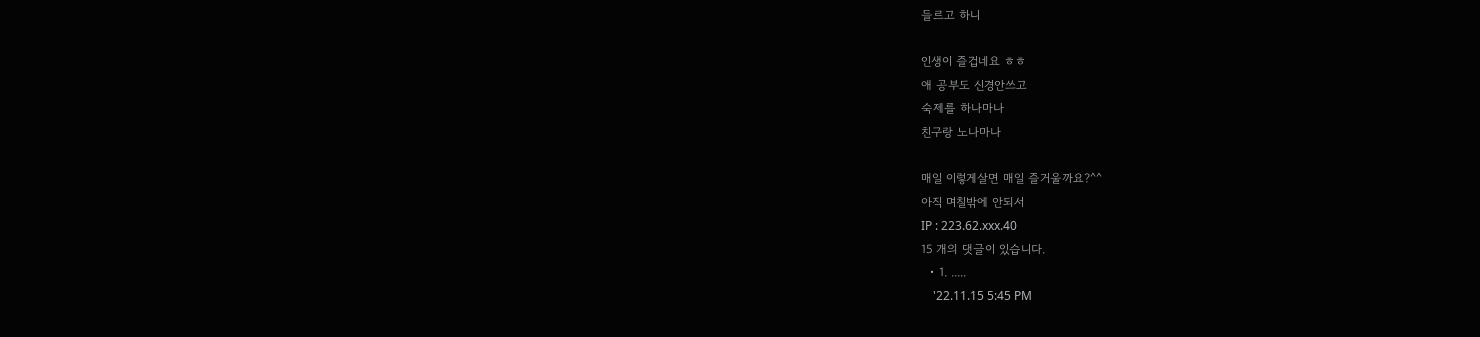들르고 하니

인생이 즐겁네요 ㅎㅎ
애 공부도 신경안쓰고
숙제를 하나마나
친구랑 노나마나

매일 이렇게살면 매일 즐거울까요?^^
아직 며칠밖에 안되서
IP : 223.62.xxx.40
15 개의 댓글이 있습니다.
  • 1. .....
    '22.11.15 5:45 PM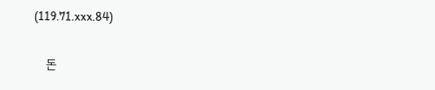(119.71.xxx.84)

    돈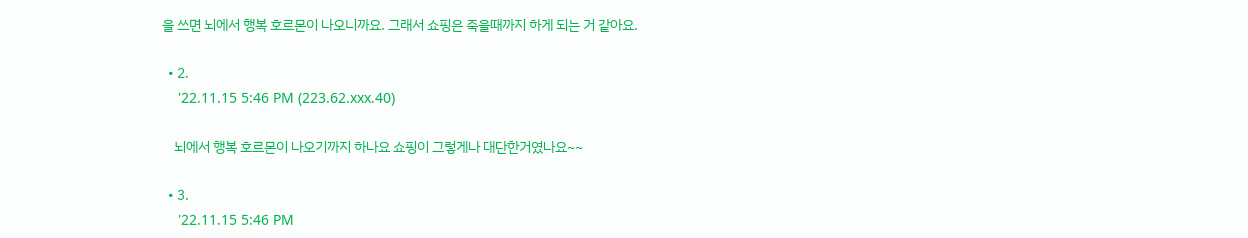을 쓰면 뇌에서 행복 호르몬이 나오니까요. 그래서 쇼핑은 죽을때까지 하게 되는 거 같아요.

  • 2.
    '22.11.15 5:46 PM (223.62.xxx.40)

    뇌에서 행복 호르몬이 나오기까지 하나요 쇼핑이 그렇게나 대단한거였나요~~

  • 3.
    '22.11.15 5:46 PM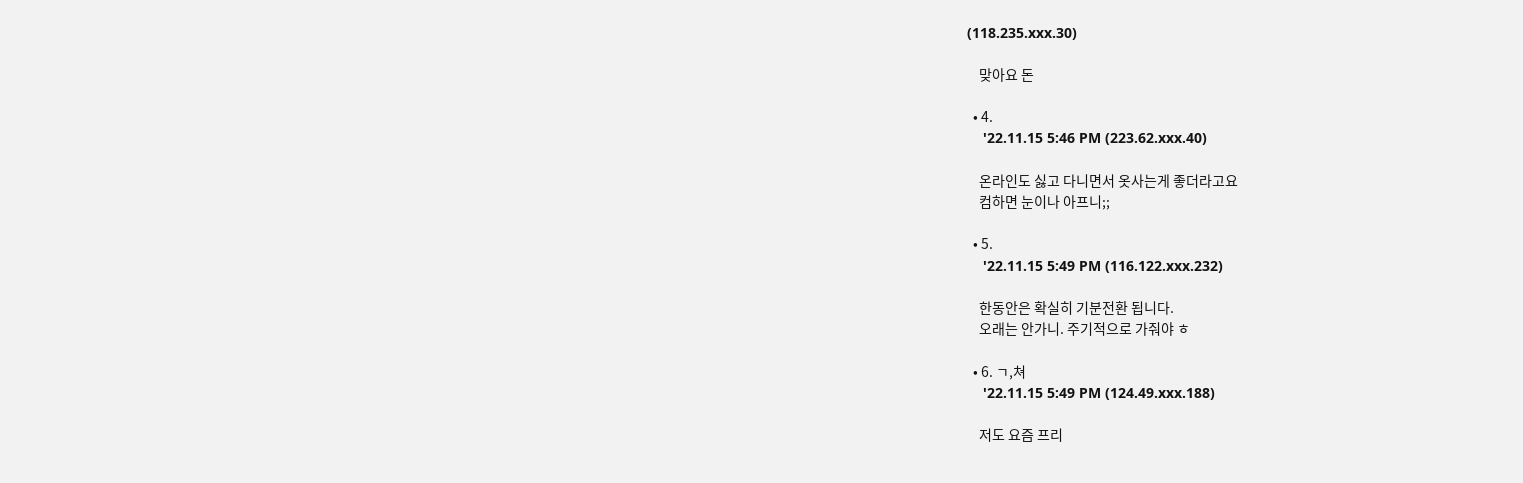(118.235.xxx.30)

    맞아요 돈

  • 4.
    '22.11.15 5:46 PM (223.62.xxx.40)

    온라인도 싫고 다니면서 옷사는게 좋더라고요
    컴하면 눈이나 아프니;;

  • 5.
    '22.11.15 5:49 PM (116.122.xxx.232)

    한동안은 확실히 기분전환 됩니다.
    오래는 안가니. 주기적으로 가줘야 ㅎ

  • 6. ㄱ,쳐
    '22.11.15 5:49 PM (124.49.xxx.188)

    저도 요즘 프리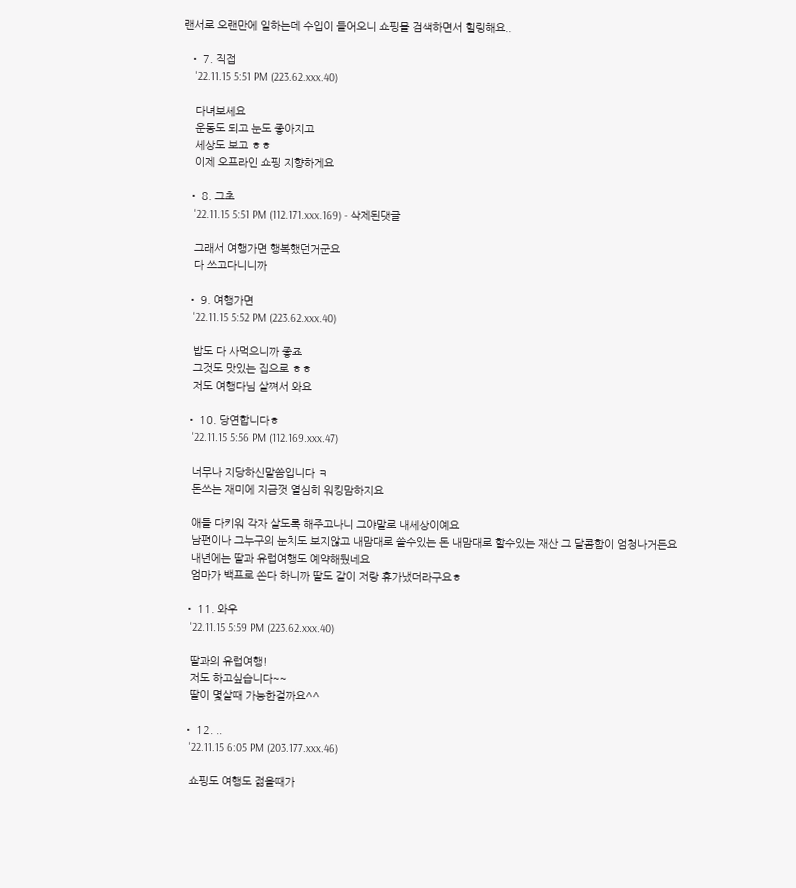랜서로 오랜만에 일하는데 수입이 들어오니 쇼핑몰 검색하면서 힐링해요..

  • 7. 직접
    '22.11.15 5:51 PM (223.62.xxx.40)

    다녀보세요
    운동도 되고 눈도 좋아지고
    세상도 보고 ㅎㅎ
    이제 오프라인 쇼핑 지향하게요

  • 8. 그초
    '22.11.15 5:51 PM (112.171.xxx.169) - 삭제된댓글

    그래서 여행가면 행복했던거군요
    다 쓰고다니니까

  • 9. 여행가면
    '22.11.15 5:52 PM (223.62.xxx.40)

    밥도 다 사먹으니까 좋죠
    그것도 맛있는 집으로 ㅎㅎ
    저도 여행다님 살쪄서 와요

  • 10. 당연합니다ㅎ
    '22.11.15 5:56 PM (112.169.xxx.47)

    너무나 지당하신말씀입니다 ㅋ
    돈쓰는 재미에 지금껏 열심히 워킹맘하지요

    애들 다키워 각자 살도록 해주고나니 그야말로 내세상이예요
    남편이나 그누구의 눈치도 보지않고 내맘대로 쓸수있는 돈 내맘대로 할수있는 재산 그 달콤함이 엄청나거든요
    내년에는 딸과 유럽여행도 예약해뒀네요
    엄마가 백프로 쏜다 하니까 딸도 같이 저랑 휴가냈더라구요ㅎ

  • 11. 와우
    '22.11.15 5:59 PM (223.62.xxx.40)

    딸과의 유럽여행!
    저도 하고싶습니다~~
    딸이 몇살때 가능한걸까요^^

  • 12. ..
    '22.11.15 6:05 PM (203.177.xxx.46)

    쇼핑도 여행도 젊을때가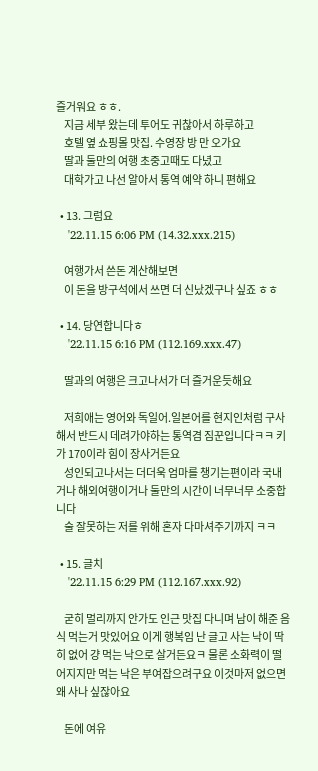즐거워요 ㅎㅎ.
    지금 세부 왔는데 투어도 귀찮아서 하루하고
    호텔 옆 쇼핑몰 맛집. 수영장 방 만 오가요
    딸과 둘만의 여행 초중고때도 다녔고
    대학가고 나선 알아서 통역 예약 하니 편해요

  • 13. 그럼요
    '22.11.15 6:06 PM (14.32.xxx.215)

    여행가서 쓴돈 계산해보면
    이 돈을 방구석에서 쓰면 더 신났겠구나 싶죠 ㅎㅎ

  • 14. 당연합니다ㅎ
    '22.11.15 6:16 PM (112.169.xxx.47)

    딸과의 여행은 크고나서가 더 즐거운듯해요

    저희애는 영어와 독일어.일본어를 현지인처럼 구사해서 반드시 데려가야하는 통역겸 짐꾼입니다ㅋㅋ 키가 170이라 힘이 장사거든요
    성인되고나서는 더더욱 엄마를 챙기는편이라 국내거나 해외여행이거나 둘만의 시간이 너무너무 소중합니다
    술 잘못하는 저를 위해 혼자 다마셔주기까지 ㅋㅋ

  • 15. 글치
    '22.11.15 6:29 PM (112.167.xxx.92)

    굳히 멀리까지 안가도 인근 맛집 다니며 남이 해준 음식 먹는거 맛있어요 이게 행복임 난 글고 사는 낙이 딱히 없어 걍 먹는 낙으로 살거든요ㅋ 물론 소화력이 떨어지지만 먹는 낙은 부여잡으려구요 이것마저 없으면 왜 사나 싶잖아요

    돈에 여유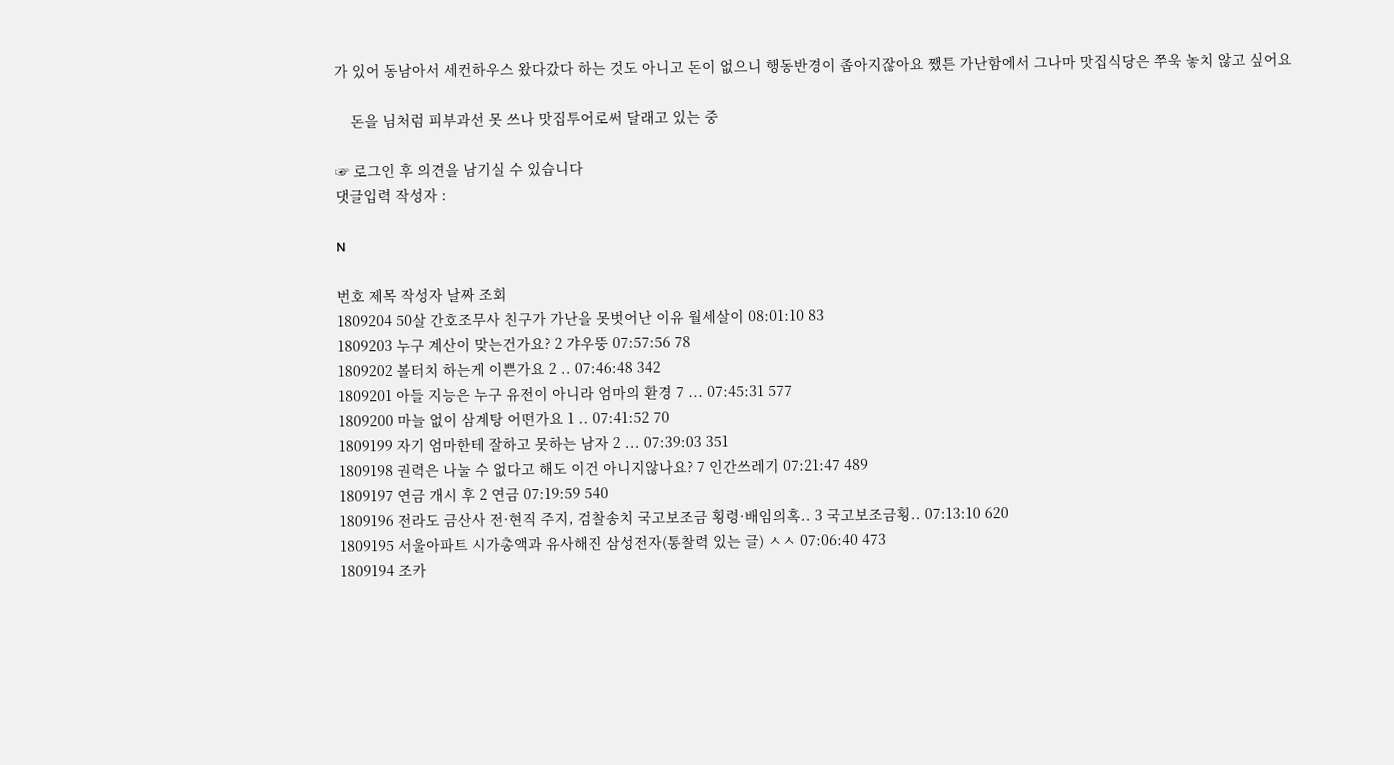가 있어 동남아서 세컨하우스 왔다갔다 하는 것도 아니고 돈이 없으니 행동반경이 좁아지잖아요 쨌튼 가난함에서 그나마 맛집식당은 쭈욱 놓치 않고 싶어요

    돈을 님처럼 피부과선 못 쓰나 맛집투어로써 달래고 있는 중

☞ 로그인 후 의견을 남기실 수 있습니다
댓글입력 작성자 :

N

번호 제목 작성자 날짜 조회
1809204 50살 간호조무사 친구가 가난을 못벗어난 이유 월세살이 08:01:10 83
1809203 누구 계산이 맞는건가요? 2 갸우뚱 07:57:56 78
1809202 볼터치 하는게 이쁜가요 2 .. 07:46:48 342
1809201 아들 지능은 누구 유전이 아니라 엄마의 환경 7 ... 07:45:31 577
1809200 마늘 없이 삼계탕 어떤가요 1 .. 07:41:52 70
1809199 자기 엄마한테 잘하고 못하는 남자 2 ... 07:39:03 351
1809198 권력은 나눌 수 없다고 해도 이건 아니지않나요? 7 인간쓰레기 07:21:47 489
1809197 연금 개시 후 2 연금 07:19:59 540
1809196 전라도 금산사 전·현직 주지, 검찰송치 국고보조금 횡령·배임의혹.. 3 국고보조금횡.. 07:13:10 620
1809195 서울아파트 시가총액과 유사해진 삼성전자(통찰력 있는 글) ㅅㅅ 07:06:40 473
1809194 조카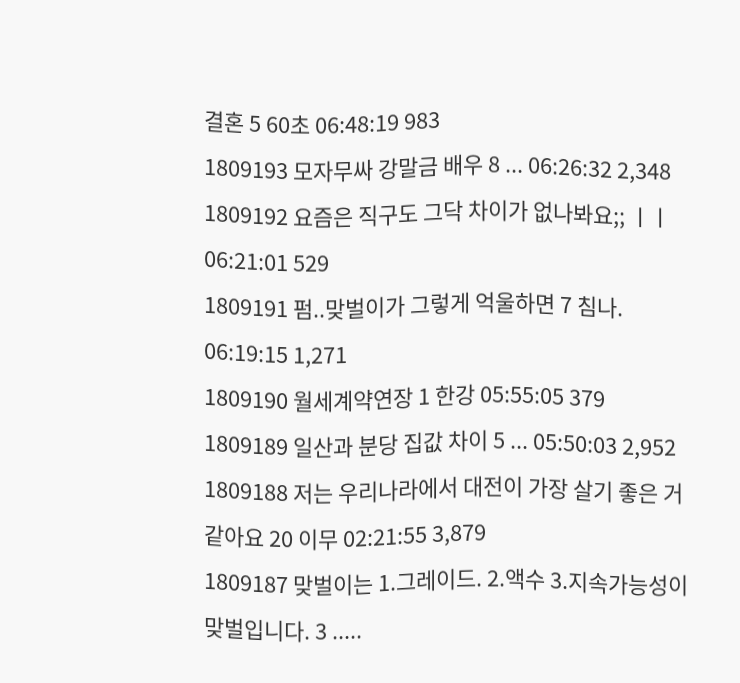결혼 5 60초 06:48:19 983
1809193 모자무싸 강말금 배우 8 ... 06:26:32 2,348
1809192 요즘은 직구도 그닥 차이가 없나봐요;; ㅣㅣ 06:21:01 529
1809191 펌..맞벌이가 그렇게 억울하면 7 침나. 06:19:15 1,271
1809190 월세계약연장 1 한강 05:55:05 379
1809189 일산과 분당 집값 차이 5 ... 05:50:03 2,952
1809188 저는 우리나라에서 대전이 가장 살기 좋은 거 같아요 20 이무 02:21:55 3,879
1809187 맞벌이는 1.그레이드. 2.액수 3.지속가능성이 맞벌입니다. 3 .....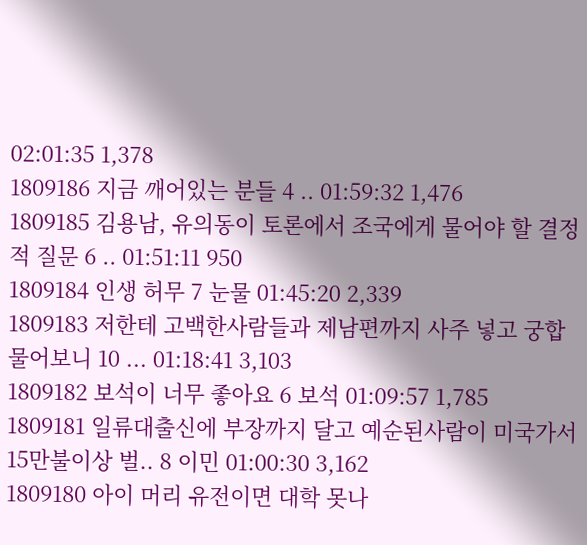02:01:35 1,378
1809186 지금 깨어있는 분들 4 .. 01:59:32 1,476
1809185 김용남, 유의동이 토론에서 조국에게 물어야 할 결정적 질문 6 .. 01:51:11 950
1809184 인생 허무 7 눈물 01:45:20 2,339
1809183 저한테 고백한사람들과 제남편까지 사주 넣고 궁합 물어보니 10 ... 01:18:41 3,103
1809182 보석이 너무 좋아요 6 보석 01:09:57 1,785
1809181 일류대출신에 부장까지 달고 예순된사람이 미국가서 15만불이상 벌.. 8 이민 01:00:30 3,162
1809180 아이 머리 유전이면 대학 못나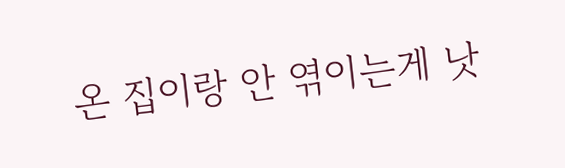온 집이랑 안 엮이는게 낫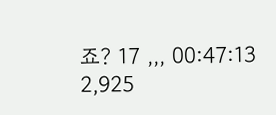죠? 17 ,,, 00:47:13 2,925